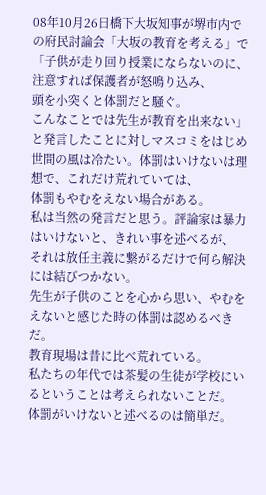08年10月26日橋下大坂知事が堺市内での府民討論会「大坂の教育を考える」で「子供が走り回り授業にならないのに、注意すれば保護者が怒鳴り込み、
頭を小突くと体罰だと騒ぐ。
こんなことでは先生が教育を出来ない」と発言したことに対しマスコミをはじめ
世間の風は冷たい。体罰はいけないは理想で、これだけ荒れていては、
体罰もやむをえない場合がある。
私は当然の発言だと思う。評論家は暴力はいけないと、きれい事を述べるが、
それは放任主義に繋がるだけで何ら解決には結びつかない。
先生が子供のことを心から思い、やむをえないと感じた時の体罰は認めるべきだ。
教育現場は昔に比べ荒れている。
私たちの年代では茶髪の生徒が学校にいるということは考えられないことだ。
体罰がいけないと述べるのは簡単だ。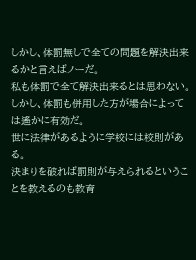しかし、体罰無しで全ての問題を解決出来るかと言えばノーだ。
私も体罰で全て解決出来るとは思わない。
しかし、体罰も併用した方が場合によっては遙かに有効だ。
世に法律があるように学校には校則がある。
決まりを破れば罰則が与えられるということを教えるのも教育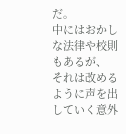だ。
中にはおかしな法律や校則もあるが、
それは改めるように声を出していく意外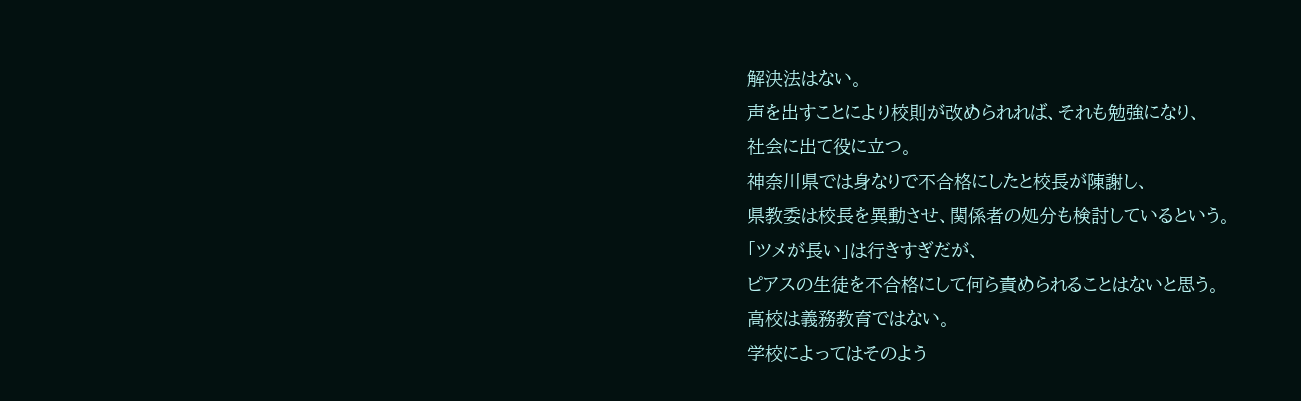解決法はない。
声を出すことにより校則が改められれば、それも勉強になり、
社会に出て役に立つ。
神奈川県では身なりで不合格にしたと校長が陳謝し、
県教委は校長を異動させ、関係者の処分も検討しているという。
「ツメが長い」は行きすぎだが、
ピアスの生徒を不合格にして何ら責められることはないと思う。
高校は義務教育ではない。
学校によってはそのよう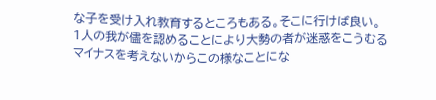な子を受け入れ教育するところもある。そこに行けば良い。
1人の我が儘を認めることにより大勢の者が迷惑をこうむる
マイナスを考えないからこの様なことにな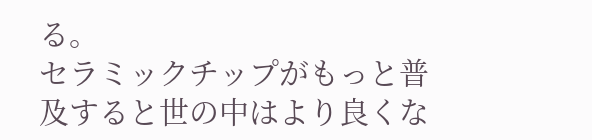る。
セラミックチップがもっと普及すると世の中はより良くな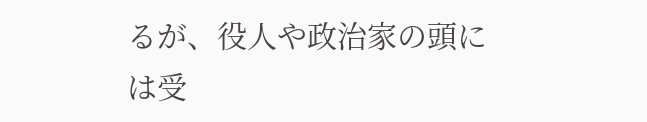るが、役人や政治家の頭には受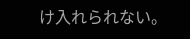け入れられない。